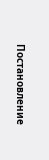Постановление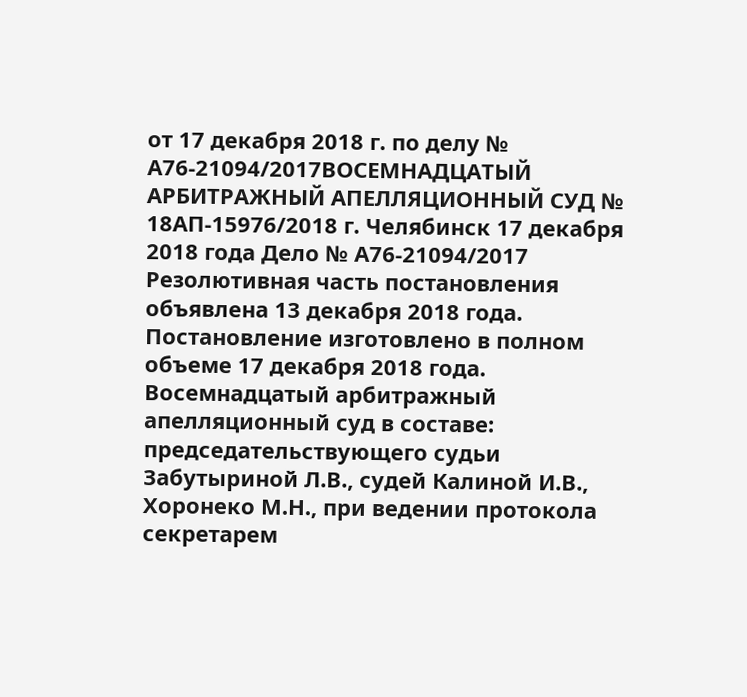от 17 декабря 2018 г. по делу № А76-21094/2017ВОСЕМНАДЦАТЫЙ АРБИТРАЖНЫЙ АПЕЛЛЯЦИОННЫЙ СУД № 18АП-15976/2018 г. Челябинск 17 декабря 2018 года Дело № А76-21094/2017 Резолютивная часть постановления объявлена 13 декабря 2018 года. Постановление изготовлено в полном объеме 17 декабря 2018 года. Восемнадцатый арбитражный апелляционный суд в составе: председательствующего судьи Забутыриной Л.В., судей Калиной И.В., Хоронеко М.Н., при ведении протокола секретарем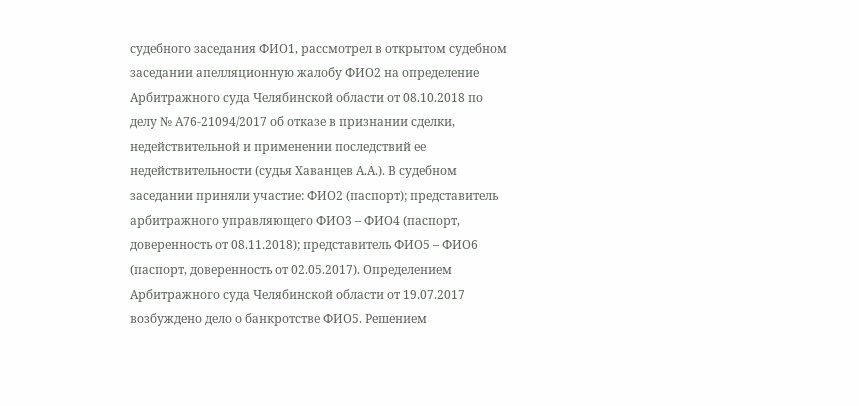судебного заседания ФИО1, рассмотрел в открытом судебном заседании апелляционную жалобу ФИО2 на определение Арбитражного суда Челябинской области от 08.10.2018 по делу № А76-21094/2017 об отказе в признании сделки, недействительной и применении последствий ее недействительности (судья Хаванцев А.А.). В судебном заседании приняли участие: ФИО2 (паспорт); представитель арбитражного управляющего ФИО3 – ФИО4 (паспорт, доверенность от 08.11.2018); представитель ФИО5 – ФИО6 (паспорт, доверенность от 02.05.2017). Определением Арбитражного суда Челябинской области от 19.07.2017 возбуждено дело о банкротстве ФИО5. Решением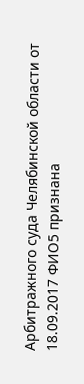Арбитражного суда Челябинской области от 18.09.2017 ФИО5 признана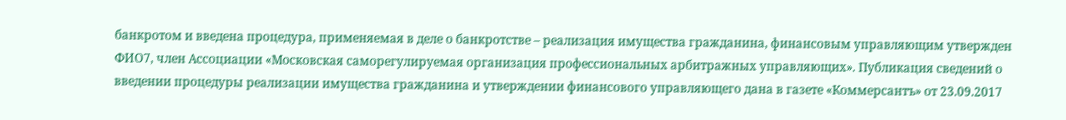банкротом и введена процедура, применяемая в деле о банкротстве – реализация имущества гражданина, финансовым управляющим утвержден ФИО7, член Ассоциации «Московская саморегулируемая организация профессиональных арбитражных управляющих». Публикация сведений о введении процедуры реализации имущества гражданина и утверждении финансового управляющего дана в газете «Коммерсантъ» от 23.09.2017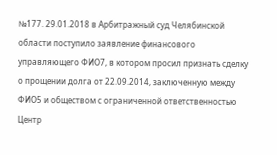№177. 29.01.2018 в Арбитражный суд Челябинской области поступило заявление финансового управляющего ФИО7, в котором просил признать сделку о прощении долга от 22.09.2014, заключенную между ФИО5 и обществом с ограниченной ответственностью Центр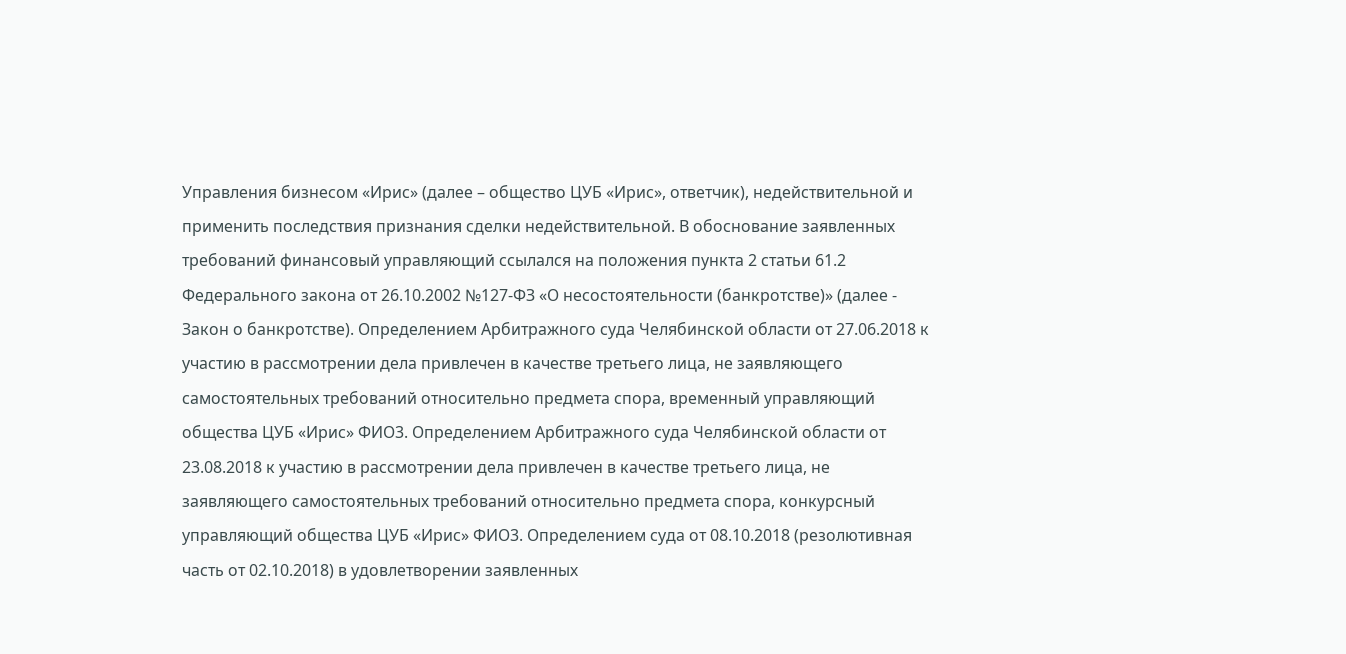Управления бизнесом «Ирис» (далее – общество ЦУБ «Ирис», ответчик), недействительной и применить последствия признания сделки недействительной. В обоснование заявленных требований финансовый управляющий ссылался на положения пункта 2 статьи 61.2 Федерального закона от 26.10.2002 №127-ФЗ «О несостоятельности (банкротстве)» (далее - Закон о банкротстве). Определением Арбитражного суда Челябинской области от 27.06.2018 к участию в рассмотрении дела привлечен в качестве третьего лица, не заявляющего самостоятельных требований относительно предмета спора, временный управляющий общества ЦУБ «Ирис» ФИО3. Определением Арбитражного суда Челябинской области от 23.08.2018 к участию в рассмотрении дела привлечен в качестве третьего лица, не заявляющего самостоятельных требований относительно предмета спора, конкурсный управляющий общества ЦУБ «Ирис» ФИО3. Определением суда от 08.10.2018 (резолютивная часть от 02.10.2018) в удовлетворении заявленных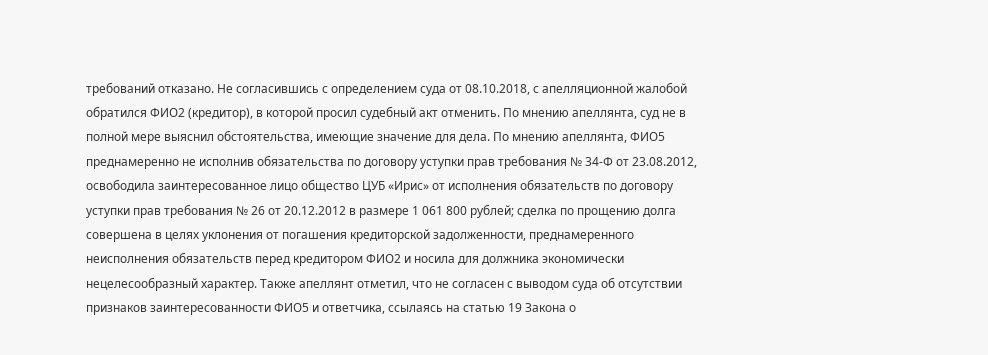требований отказано. Не согласившись с определением суда от 08.10.2018, с апелляционной жалобой обратился ФИО2 (кредитор), в которой просил судебный акт отменить. По мнению апеллянта, суд не в полной мере выяснил обстоятельства, имеющие значение для дела. По мнению апеллянта, ФИО5 преднамеренно не исполнив обязательства по договору уступки прав требования № 34-Ф от 23.08.2012, освободила заинтересованное лицо общество ЦУБ «Ирис» от исполнения обязательств по договору уступки прав требования № 26 от 20.12.2012 в размере 1 061 800 рублей; сделка по прощению долга совершена в целях уклонения от погашения кредиторской задолженности, преднамеренного неисполнения обязательств перед кредитором ФИО2 и носила для должника экономически нецелесообразный характер. Также апеллянт отметил, что не согласен с выводом суда об отсутствии признаков заинтересованности ФИО5 и ответчика, ссылаясь на статью 19 Закона о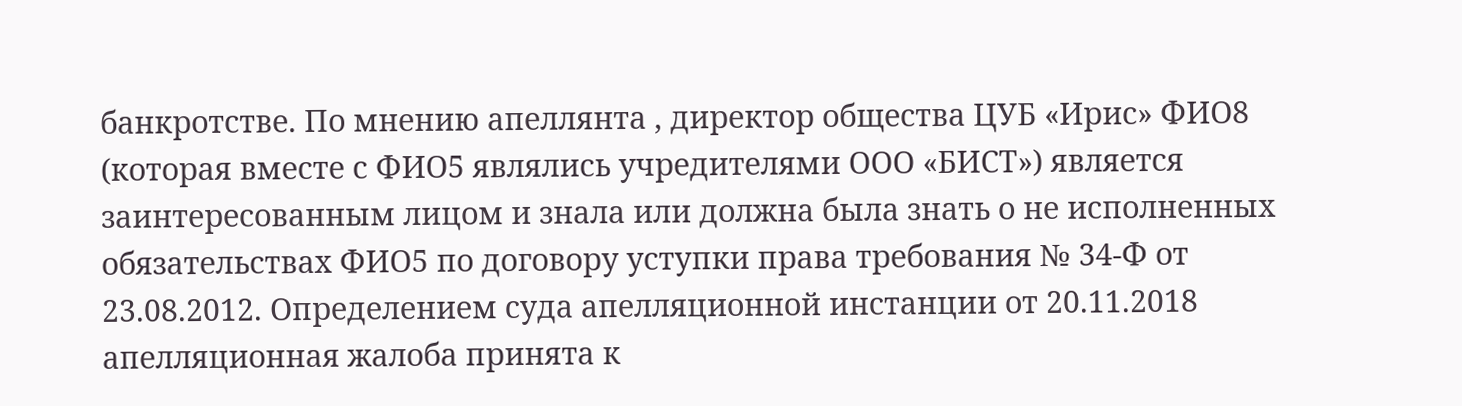банкротстве. По мнению апеллянта , директор общества ЦУБ «Ирис» ФИО8 (которая вместе с ФИО5 являлись учредителями ООО «БИСТ») является заинтересованным лицом и знала или должна была знать о не исполненных обязательствах ФИО5 по договору уступки права требования № 34-Ф от 23.08.2012. Определением суда апелляционной инстанции от 20.11.2018 апелляционная жалоба принята к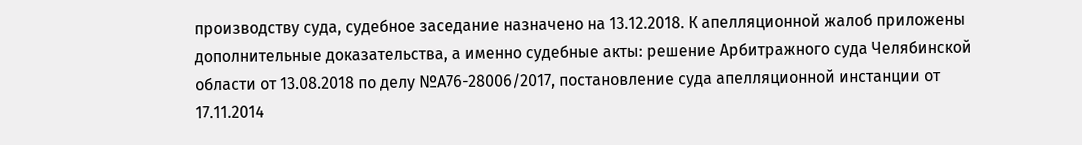производству суда, судебное заседание назначено на 13.12.2018. К апелляционной жалоб приложены дополнительные доказательства, а именно судебные акты: решение Арбитражного суда Челябинской области от 13.08.2018 по делу №А76-28006/2017, постановление суда апелляционной инстанции от 17.11.2014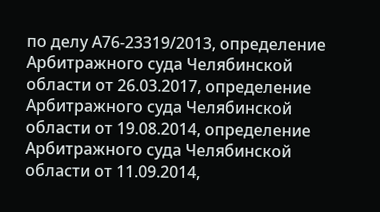по делу А76-23319/2013, определение Арбитражного суда Челябинской области от 26.03.2017, определение Арбитражного суда Челябинской области от 19.08.2014, определение Арбитражного суда Челябинской области от 11.09.2014,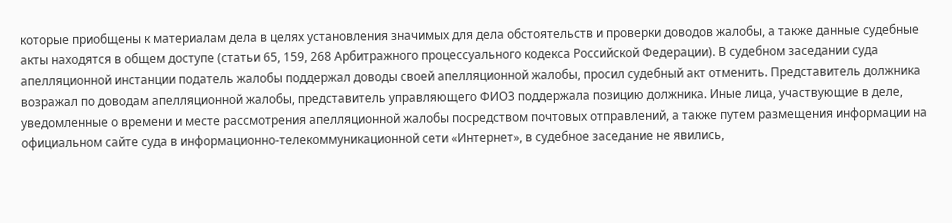которые приобщены к материалам дела в целях установления значимых для дела обстоятельств и проверки доводов жалобы, а также данные судебные акты находятся в общем доступе (статьи 65, 159, 268 Арбитражного процессуального кодекса Российской Федерации). В судебном заседании суда апелляционной инстанции податель жалобы поддержал доводы своей апелляционной жалобы, просил судебный акт отменить. Представитель должника возражал по доводам апелляционной жалобы, представитель управляющего ФИО3 поддержала позицию должника. Иные лица, участвующие в деле, уведомленные о времени и месте рассмотрения апелляционной жалобы посредством почтовых отправлений, а также путем размещения информации на официальном сайте суда в информационно-телекоммуникационной сети «Интернет», в судебное заседание не явились,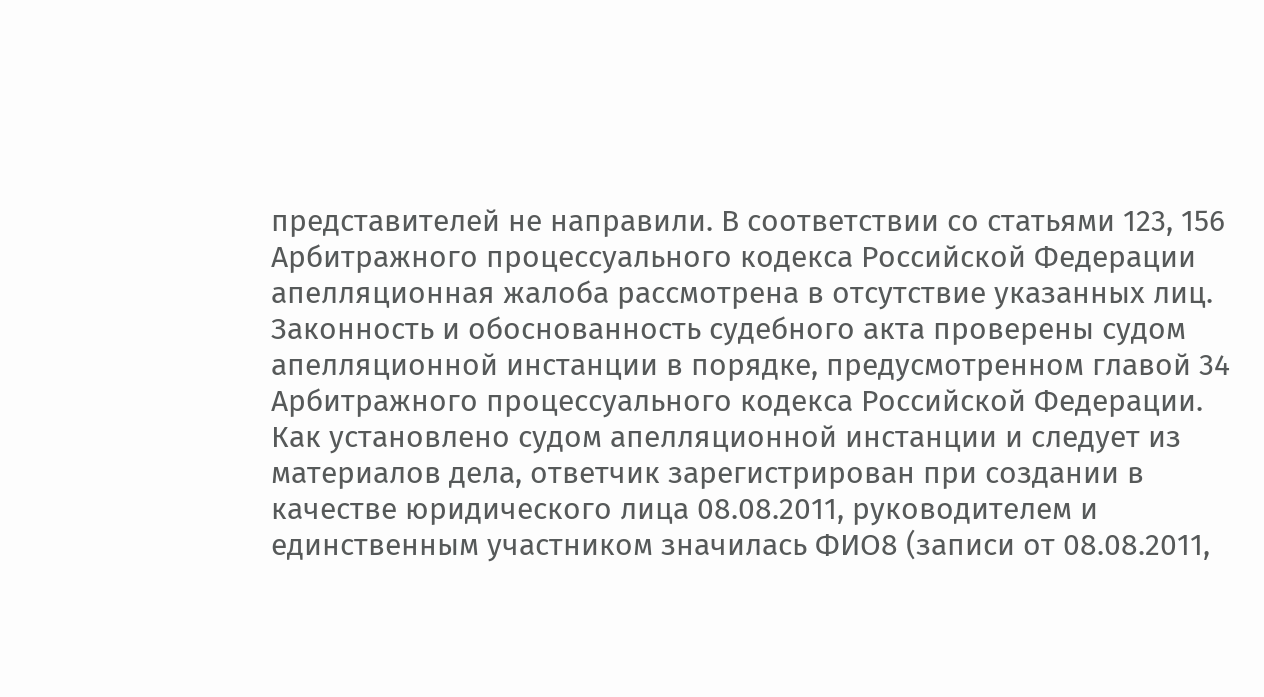представителей не направили. В соответствии со статьями 123, 156 Арбитражного процессуального кодекса Российской Федерации апелляционная жалоба рассмотрена в отсутствие указанных лиц. Законность и обоснованность судебного акта проверены судом апелляционной инстанции в порядке, предусмотренном главой 34 Арбитражного процессуального кодекса Российской Федерации. Как установлено судом апелляционной инстанции и следует из материалов дела, ответчик зарегистрирован при создании в качестве юридического лица 08.08.2011, руководителем и единственным участником значилась ФИО8 (записи от 08.08.2011,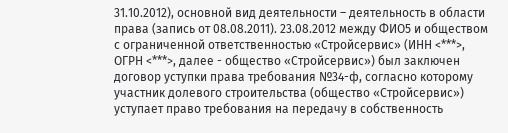31.10.2012), основной вид деятельности – деятельность в области права (запись от 08.08.2011). 23.08.2012 между ФИО5 и обществом с ограниченной ответственностью «Стройсервис» (ИНН <***>, ОГРН <***>, далее - общество «Стройсервис») был заключен договор уступки права требования №34-ф, согласно которому участник долевого строительства (общество «Стройсервис») уступает право требования на передачу в собственность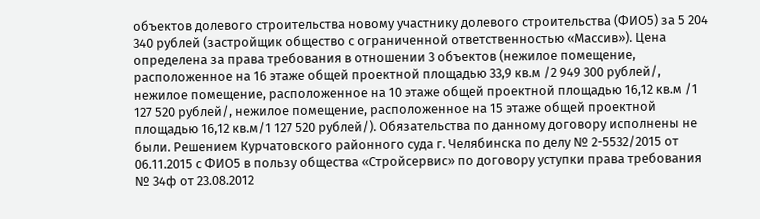объектов долевого строительства новому участнику долевого строительства (ФИО5) за 5 204 340 рублей (застройщик общество с ограниченной ответственностью «Массив»). Цена определена за права требования в отношении 3 объектов (нежилое помещение, расположенное на 16 этаже общей проектной площадью 33,9 кв.м /2 949 300 рублей/, нежилое помещение, расположенное на 10 этаже общей проектной площадью 16,12 кв.м /1 127 520 рублей/, нежилое помещение, расположенное на 15 этаже общей проектной площадью 16,12 кв.м/1 127 520 рублей/). Обязательства по данному договору исполнены не были. Решением Курчатовского районного суда г. Челябинска по делу № 2-5532/2015 от 06.11.2015 с ФИО5 в пользу общества «Стройсервис» по договору уступки права требования № 34ф от 23.08.2012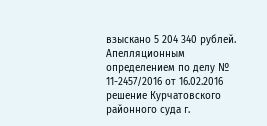взыскано 5 204 340 рублей. Апелляционным определением по делу № 11-2457/2016 от 16.02.2016 решение Курчатовского районного суда г.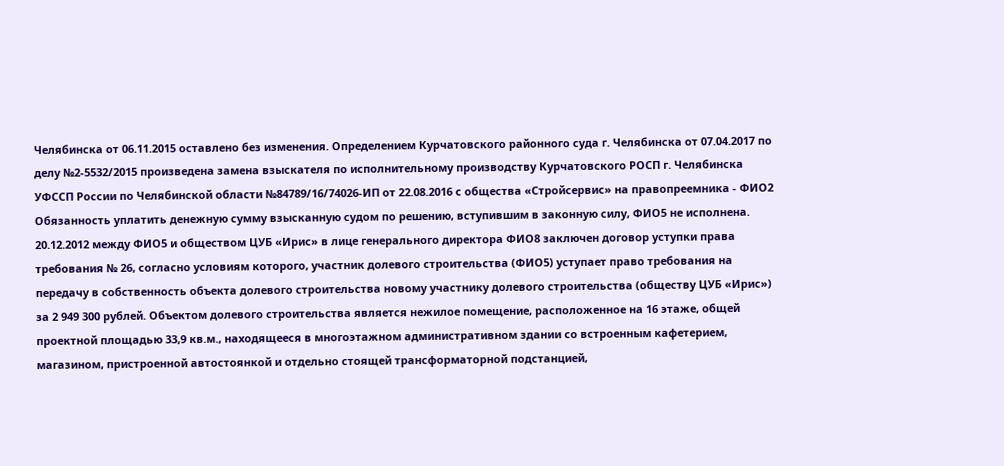Челябинска от 06.11.2015 оставлено без изменения. Определением Курчатовского районного суда г. Челябинска от 07.04.2017 по делу №2-5532/2015 произведена замена взыскателя по исполнительному производству Курчатовского РОСП г. Челябинска УФССП России по Челябинской области №84789/16/74026-ИП от 22.08.2016 с общества «Стройсервис» на правопреемника - ФИО2 Обязанность уплатить денежную сумму взысканную судом по решению, вступившим в законную силу, ФИО5 не исполнена. 20.12.2012 между ФИО5 и обществом ЦУБ «Ирис» в лице генерального директора ФИО8 заключен договор уступки права требования № 26, согласно условиям которого, участник долевого строительства (ФИО5) уступает право требования на передачу в собственность объекта долевого строительства новому участнику долевого строительства (обществу ЦУБ «Ирис») за 2 949 300 рублей. Объектом долевого строительства является нежилое помещение, расположенное на 16 этаже, общей проектной площадью 33,9 кв.м., находящееся в многоэтажном административном здании со встроенным кафетерием, магазином, пристроенной автостоянкой и отдельно стоящей трансформаторной подстанцией,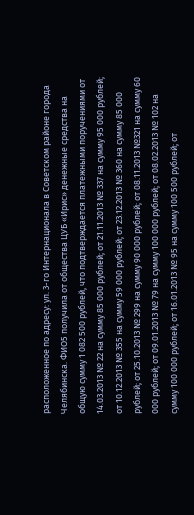расположенное по адресу: ул. 3-го Интернационала в Советском районе города Челябинска. ФИО5 получила от общества ЦУБ «Ирис» денежные средства на общую сумму 1 082 500 рублей, что подтверждается платежными поручениями от 14.03.2013 № 22 на сумму 85 000 рублей; от 21.11.2013 № 337 на сумму 95 000 рублей; от 10.12.2013 № 355 на сумму 59 000 рублей; от 23.12.2013 № 360 на сумму 85 000 рублей; от 25.10.2013 № 299 на сумму 90 000 рублей; от 08.11.2013 №321 на сумму 60 000 рублей; от 09.01.2013 № 79 на сумму 100 000 рублей; от 08.02.2013 № 102 на сумму 100 000 рублей; от 16.01.2013 № 95 на сумму 100 500 рублей; от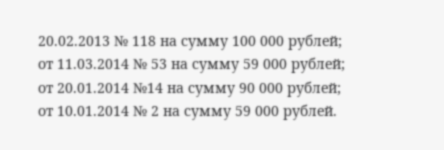20.02.2013 № 118 на сумму 100 000 рублей; от 11.03.2014 № 53 на сумму 59 000 рублей; от 20.01.2014 №14 на сумму 90 000 рублей; от 10.01.2014 № 2 на сумму 59 000 рублей.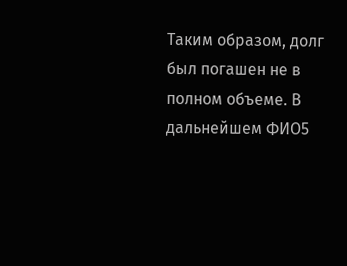Таким образом, долг был погашен не в полном объеме. В дальнейшем ФИО5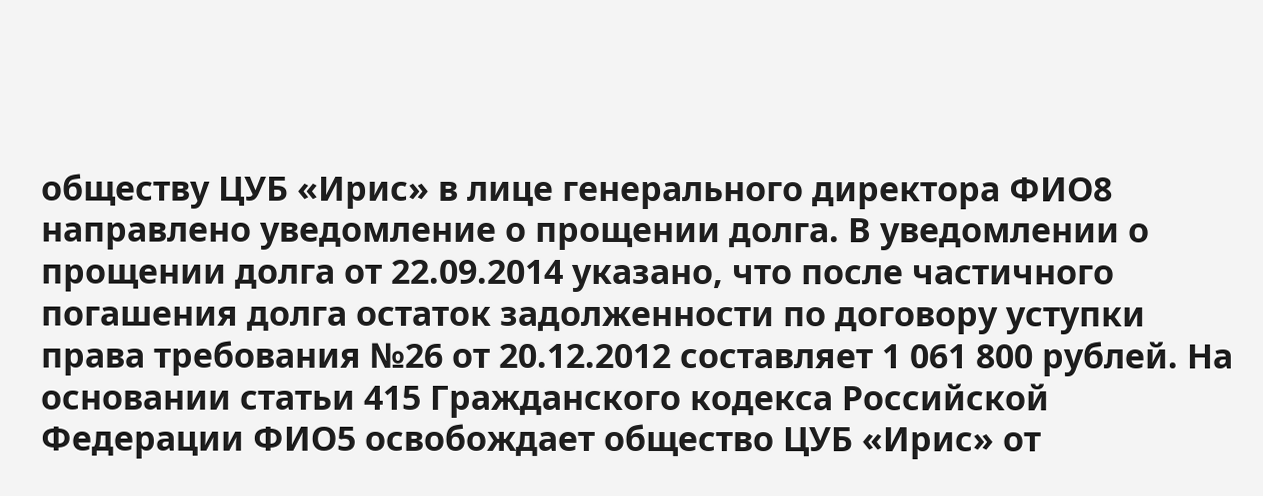обществу ЦУБ «Ирис» в лице генерального директора ФИО8 направлено уведомление о прощении долга. В уведомлении о прощении долга от 22.09.2014 указано, что после частичного погашения долга остаток задолженности по договору уступки права требования №26 от 20.12.2012 составляет 1 061 800 рублей. На основании статьи 415 Гражданского кодекса Российской Федерации ФИО5 освобождает общество ЦУБ «Ирис» от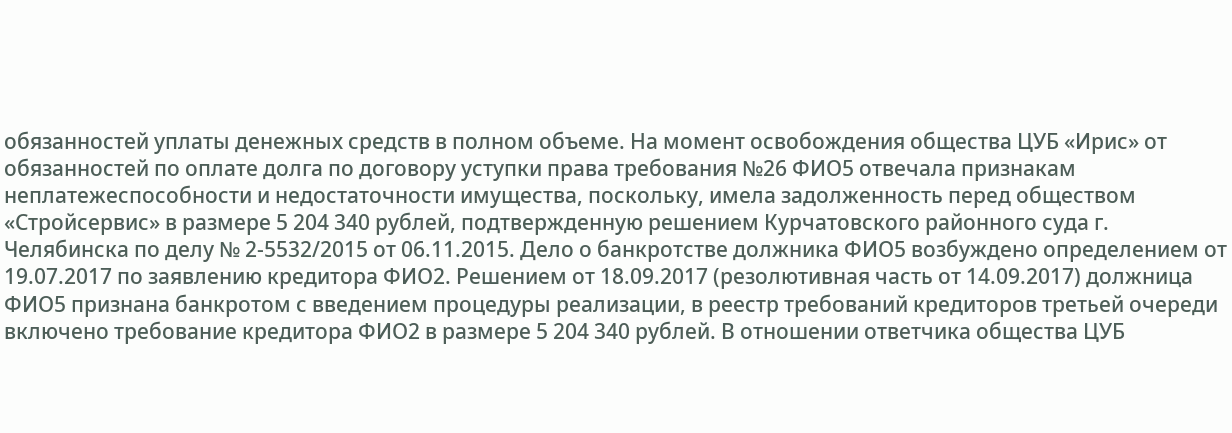обязанностей уплаты денежных средств в полном объеме. На момент освобождения общества ЦУБ «Ирис» от обязанностей по оплате долга по договору уступки права требования №26 ФИО5 отвечала признакам неплатежеспособности и недостаточности имущества, поскольку, имела задолженность перед обществом «Стройсервис» в размере 5 204 340 рублей, подтвержденную решением Курчатовского районного суда г. Челябинска по делу № 2-5532/2015 от 06.11.2015. Дело о банкротстве должника ФИО5 возбуждено определением от 19.07.2017 по заявлению кредитора ФИО2. Решением от 18.09.2017 (резолютивная часть от 14.09.2017) должница ФИО5 признана банкротом с введением процедуры реализации, в реестр требований кредиторов третьей очереди включено требование кредитора ФИО2 в размере 5 204 340 рублей. В отношении ответчика общества ЦУБ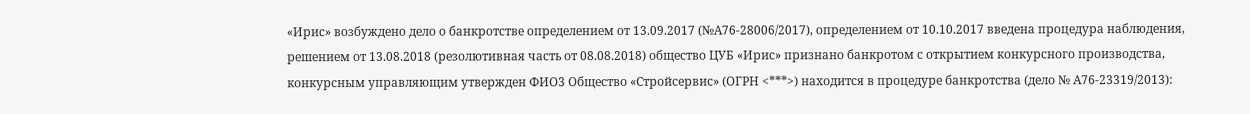«Ирис» возбуждено дело о банкротстве определением от 13.09.2017 (№А76-28006/2017), определением от 10.10.2017 введена процедура наблюдения, решением от 13.08.2018 (резолютивная часть от 08.08.2018) общество ЦУБ «Ирис» признано банкротом с открытием конкурсного производства, конкурсным управляющим утвержден ФИО3 Общество «Стройсервис» (ОГРН <***>) находится в процедуре банкротства (дело № А76-23319/2013):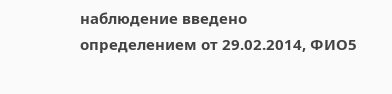наблюдение введено определением от 29.02.2014, ФИО5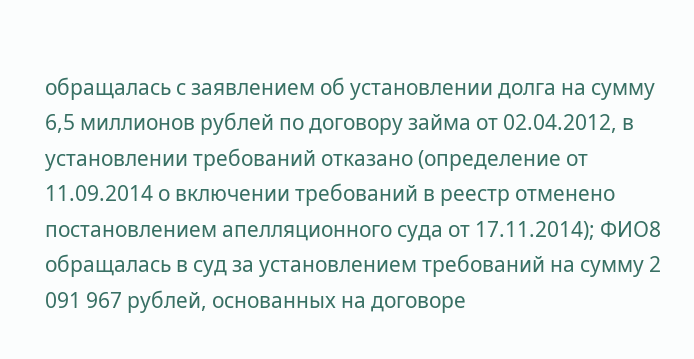обращалась с заявлением об установлении долга на сумму 6,5 миллионов рублей по договору займа от 02.04.2012, в установлении требований отказано (определение от 11.09.2014 о включении требований в реестр отменено постановлением апелляционного суда от 17.11.2014); ФИО8 обращалась в суд за установлением требований на сумму 2 091 967 рублей, основанных на договоре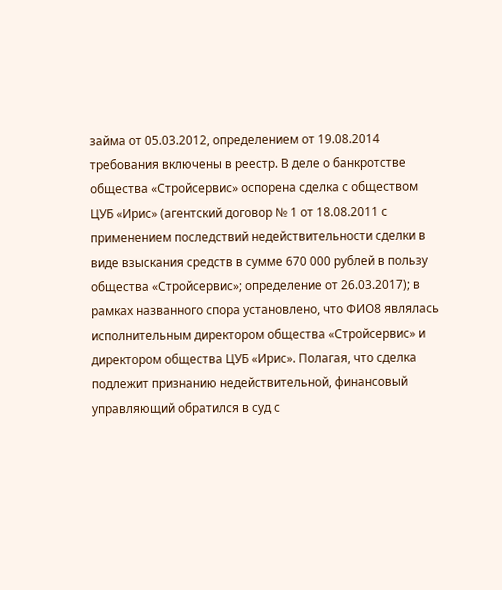займа от 05.03.2012, определением от 19.08.2014 требования включены в реестр. В деле о банкротстве общества «Стройсервис» оспорена сделка с обществом ЦУБ «Ирис» (агентский договор № 1 от 18.08.2011 с применением последствий недействительности сделки в виде взыскания средств в сумме 670 000 рублей в пользу общества «Стройсервис»; определение от 26.03.2017); в рамках названного спора установлено, что ФИО8 являлась исполнительным директором общества «Стройсервис» и директором общества ЦУБ «Ирис». Полагая, что сделка подлежит признанию недействительной, финансовый управляющий обратился в суд с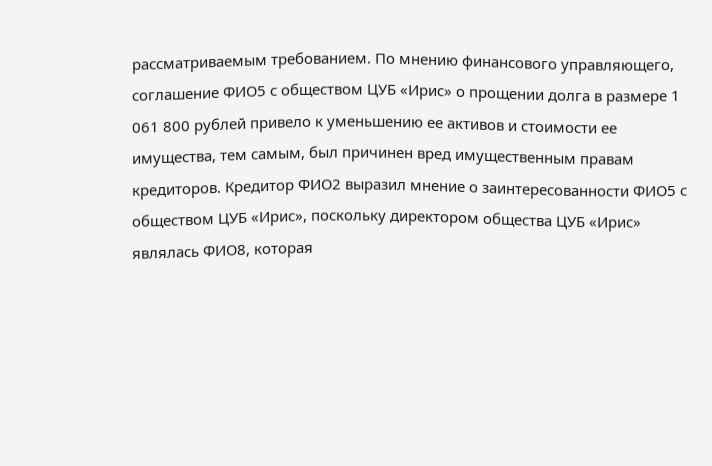рассматриваемым требованием. По мнению финансового управляющего, соглашение ФИО5 с обществом ЦУБ «Ирис» о прощении долга в размере 1 061 800 рублей привело к уменьшению ее активов и стоимости ее имущества, тем самым, был причинен вред имущественным правам кредиторов. Кредитор ФИО2 выразил мнение о заинтересованности ФИО5 с обществом ЦУБ «Ирис», поскольку директором общества ЦУБ «Ирис» являлась ФИО8, которая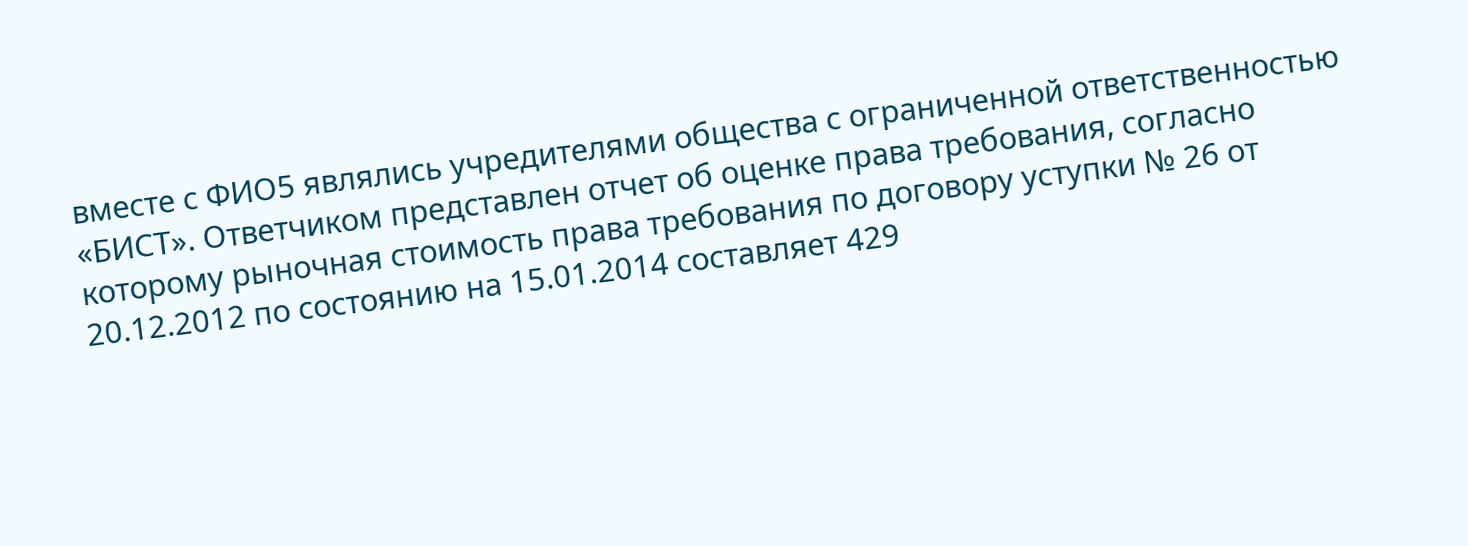вместе с ФИО5 являлись учредителями общества с ограниченной ответственностью «БИСТ». Ответчиком представлен отчет об оценке права требования, согласно которому рыночная стоимость права требования по договору уступки № 26 от 20.12.2012 по состоянию на 15.01.2014 составляет 429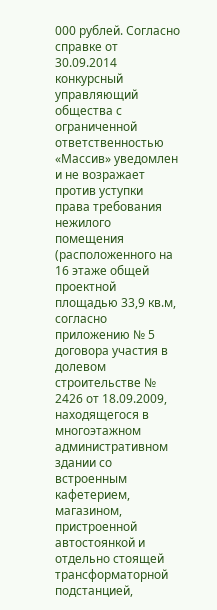000 рублей. Согласно справке от 30.09.2014 конкурсный управляющий общества с ограниченной ответственностью «Массив» уведомлен и не возражает против уступки права требования нежилого помещения (расположенного на 16 этаже общей проектной площадью 33,9 кв.м, согласно приложению № 5 договора участия в долевом строительстве № 2426 от 18.09.2009, находящегося в многоэтажном административном здании со встроенным кафетерием, магазином, пристроенной автостоянкой и отдельно стоящей трансформаторной подстанцией,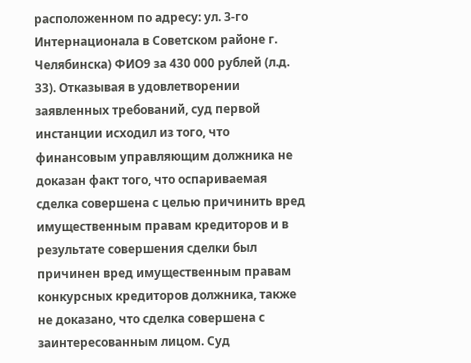расположенном по адресу: ул. 3-го Интернационала в Советском районе г. Челябинска) ФИО9 за 430 000 рублей (л.д. 33). Отказывая в удовлетворении заявленных требований, суд первой инстанции исходил из того, что финансовым управляющим должника не доказан факт того, что оспариваемая сделка совершена с целью причинить вред имущественным правам кредиторов и в результате совершения сделки был причинен вред имущественным правам конкурсных кредиторов должника, также не доказано, что сделка совершена с заинтересованным лицом. Суд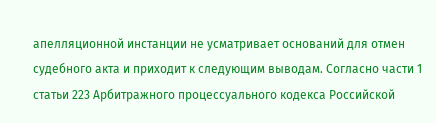апелляционной инстанции не усматривает оснований для отмен судебного акта и приходит к следующим выводам. Согласно части 1 статьи 223 Арбитражного процессуального кодекса Российской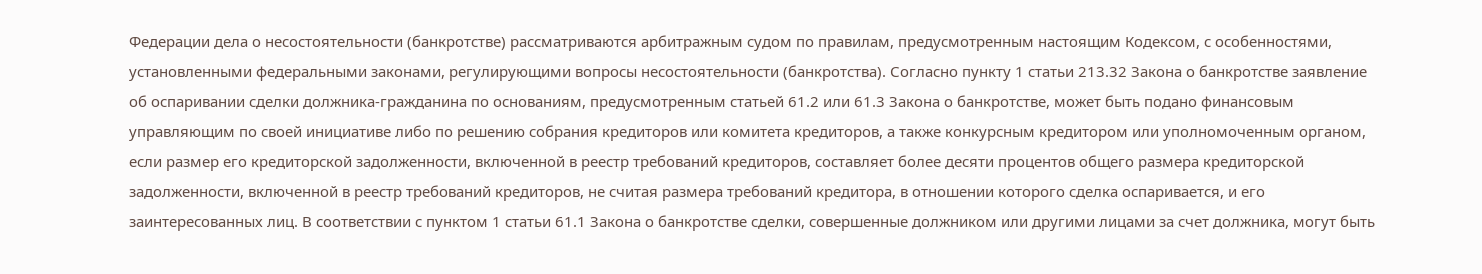Федерации дела о несостоятельности (банкротстве) рассматриваются арбитражным судом по правилам, предусмотренным настоящим Кодексом, с особенностями, установленными федеральными законами, регулирующими вопросы несостоятельности (банкротства). Согласно пункту 1 статьи 213.32 Закона о банкротстве заявление об оспаривании сделки должника-гражданина по основаниям, предусмотренным статьей 61.2 или 61.3 Закона о банкротстве, может быть подано финансовым управляющим по своей инициативе либо по решению собрания кредиторов или комитета кредиторов, а также конкурсным кредитором или уполномоченным органом, если размер его кредиторской задолженности, включенной в реестр требований кредиторов, составляет более десяти процентов общего размера кредиторской задолженности, включенной в реестр требований кредиторов, не считая размера требований кредитора, в отношении которого сделка оспаривается, и его заинтересованных лиц. В соответствии с пунктом 1 статьи 61.1 Закона о банкротстве сделки, совершенные должником или другими лицами за счет должника, могут быть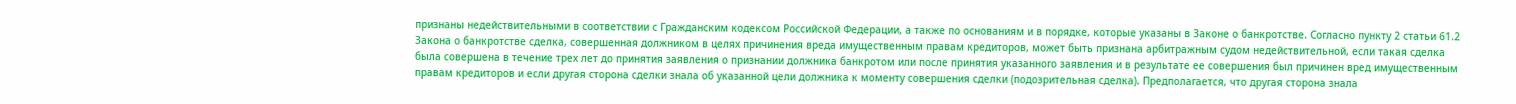признаны недействительными в соответствии с Гражданским кодексом Российской Федерации, а также по основаниям и в порядке, которые указаны в Законе о банкротстве. Согласно пункту 2 статьи 61.2 Закона о банкротстве сделка, совершенная должником в целях причинения вреда имущественным правам кредиторов, может быть признана арбитражным судом недействительной, если такая сделка была совершена в течение трех лет до принятия заявления о признании должника банкротом или после принятия указанного заявления и в результате ее совершения был причинен вред имущественным правам кредиторов и если другая сторона сделки знала об указанной цели должника к моменту совершения сделки (подозрительная сделка). Предполагается, что другая сторона знала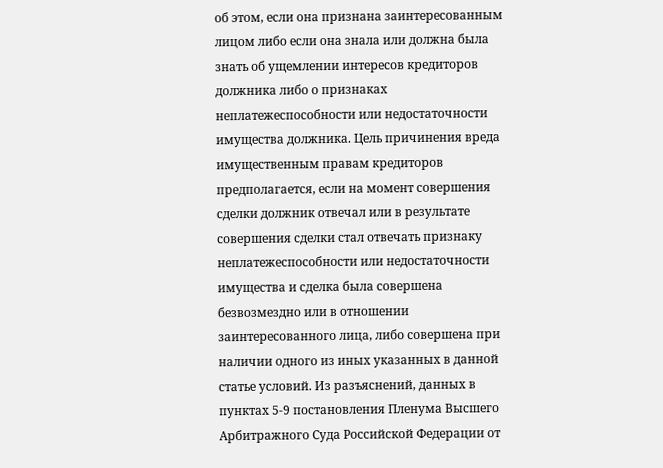об этом, если она признана заинтересованным лицом либо если она знала или должна была знать об ущемлении интересов кредиторов должника либо о признаках неплатежеспособности или недостаточности имущества должника. Цель причинения вреда имущественным правам кредиторов предполагается, если на момент совершения сделки должник отвечал или в результате совершения сделки стал отвечать признаку неплатежеспособности или недостаточности имущества и сделка была совершена безвозмездно или в отношении заинтересованного лица, либо совершена при наличии одного из иных указанных в данной статье условий. Из разъяснений, данных в пунктах 5-9 постановления Пленума Высшего Арбитражного Суда Российской Федерации от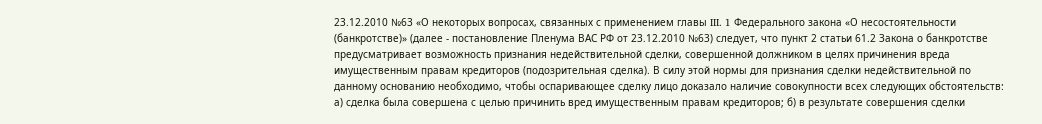23.12.2010 №63 «О некоторых вопросах, связанных с применением главы III. 1 Федерального закона «О несостоятельности (банкротстве)» (далее - постановление Пленума ВАС РФ от 23.12.2010 №63) следует, что пункт 2 статьи 61.2 Закона о банкротстве предусматривает возможность признания недействительной сделки, совершенной должником в целях причинения вреда имущественным правам кредиторов (подозрительная сделка). В силу этой нормы для признания сделки недействительной по данному основанию необходимо, чтобы оспаривающее сделку лицо доказало наличие совокупности всех следующих обстоятельств: а) сделка была совершена с целью причинить вред имущественным правам кредиторов; б) в результате совершения сделки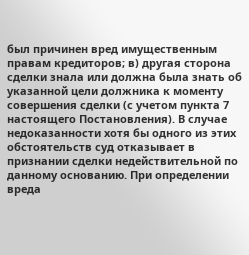был причинен вред имущественным правам кредиторов; в) другая сторона сделки знала или должна была знать об указанной цели должника к моменту совершения сделки (с учетом пункта 7 настоящего Постановления). В случае недоказанности хотя бы одного из этих обстоятельств суд отказывает в признании сделки недействительной по данному основанию. При определении вреда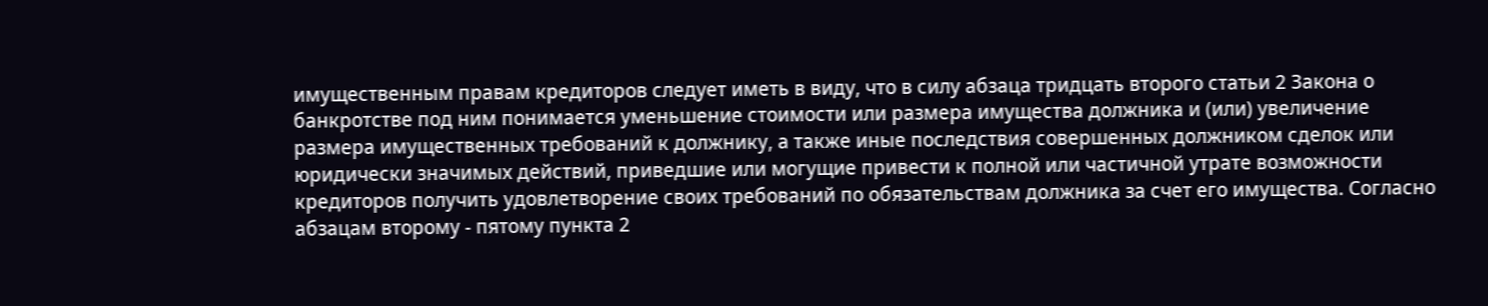имущественным правам кредиторов следует иметь в виду, что в силу абзаца тридцать второго статьи 2 Закона о банкротстве под ним понимается уменьшение стоимости или размера имущества должника и (или) увеличение размера имущественных требований к должнику, а также иные последствия совершенных должником сделок или юридически значимых действий, приведшие или могущие привести к полной или частичной утрате возможности кредиторов получить удовлетворение своих требований по обязательствам должника за счет его имущества. Согласно абзацам второму - пятому пункта 2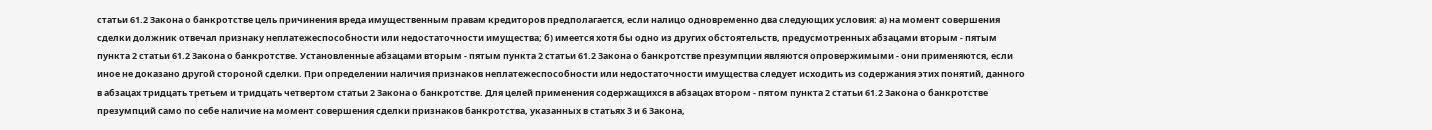статьи 61.2 Закона о банкротстве цель причинения вреда имущественным правам кредиторов предполагается, если налицо одновременно два следующих условия: а) на момент совершения сделки должник отвечал признаку неплатежеспособности или недостаточности имущества; б) имеется хотя бы одно из других обстоятельств, предусмотренных абзацами вторым - пятым пункта 2 статьи 61.2 Закона о банкротстве. Установленные абзацами вторым - пятым пункта 2 статьи 61.2 Закона о банкротстве презумпции являются опровержимыми - они применяются, если иное не доказано другой стороной сделки. При определении наличия признаков неплатежеспособности или недостаточности имущества следует исходить из содержания этих понятий, данного в абзацах тридцать третьем и тридцать четвертом статьи 2 Закона о банкротстве. Для целей применения содержащихся в абзацах втором - пятом пункта 2 статьи 61.2 Закона о банкротстве презумпций само по себе наличие на момент совершения сделки признаков банкротства, указанных в статьях 3 и 6 Закона,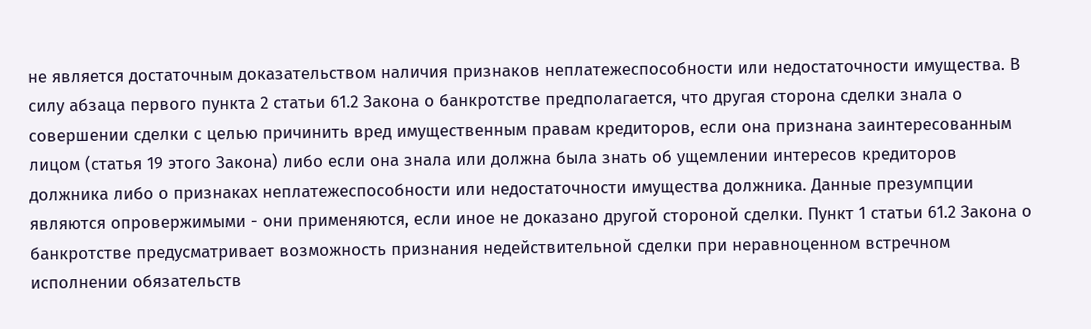не является достаточным доказательством наличия признаков неплатежеспособности или недостаточности имущества. В силу абзаца первого пункта 2 статьи 61.2 Закона о банкротстве предполагается, что другая сторона сделки знала о совершении сделки с целью причинить вред имущественным правам кредиторов, если она признана заинтересованным лицом (статья 19 этого Закона) либо если она знала или должна была знать об ущемлении интересов кредиторов должника либо о признаках неплатежеспособности или недостаточности имущества должника. Данные презумпции являются опровержимыми - они применяются, если иное не доказано другой стороной сделки. Пункт 1 статьи 61.2 Закона о банкротстве предусматривает возможность признания недействительной сделки при неравноценном встречном исполнении обязательств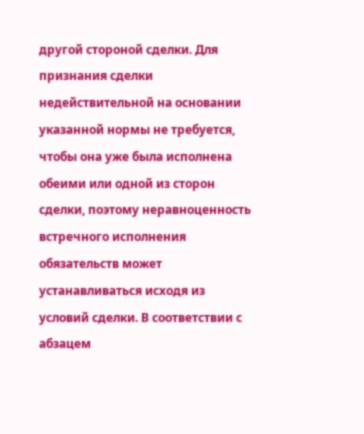другой стороной сделки. Для признания сделки недействительной на основании указанной нормы не требуется, чтобы она уже была исполнена обеими или одной из сторон сделки, поэтому неравноценность встречного исполнения обязательств может устанавливаться исходя из условий сделки. В соответствии с абзацем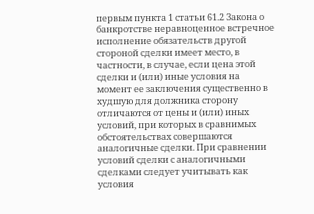первым пункта 1 статьи 61.2 Закона о банкротстве неравноценное встречное исполнение обязательств другой стороной сделки имеет место, в частности, в случае, если цена этой сделки и (или) иные условия на момент ее заключения существенно в худшую для должника сторону отличаются от цены и (или) иных условий, при которых в сравнимых обстоятельствах совершаются аналогичные сделки. При сравнении условий сделки с аналогичными сделками следует учитывать как условия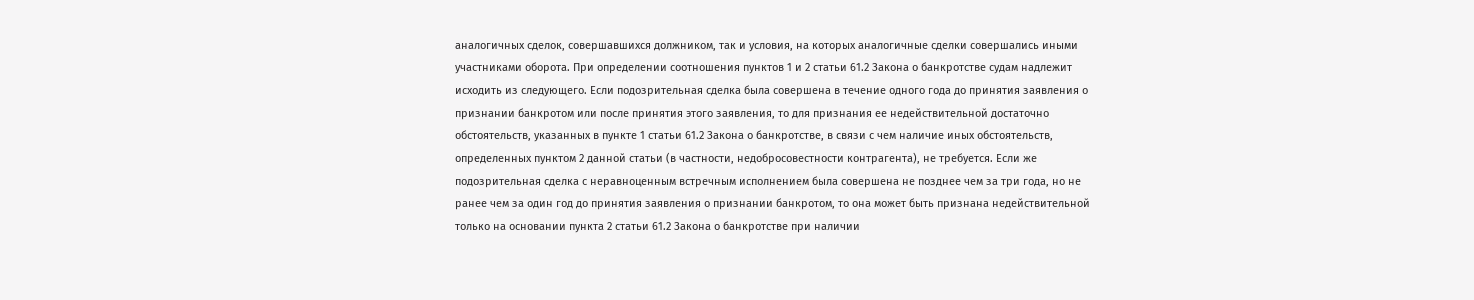аналогичных сделок, совершавшихся должником, так и условия, на которых аналогичные сделки совершались иными участниками оборота. При определении соотношения пунктов 1 и 2 статьи 61.2 Закона о банкротстве судам надлежит исходить из следующего. Если подозрительная сделка была совершена в течение одного года до принятия заявления о признании банкротом или после принятия этого заявления, то для признания ее недействительной достаточно обстоятельств, указанных в пункте 1 статьи 61.2 Закона о банкротстве, в связи с чем наличие иных обстоятельств, определенных пунктом 2 данной статьи (в частности, недобросовестности контрагента), не требуется. Если же подозрительная сделка с неравноценным встречным исполнением была совершена не позднее чем за три года, но не ранее чем за один год до принятия заявления о признании банкротом, то она может быть признана недействительной только на основании пункта 2 статьи 61.2 Закона о банкротстве при наличии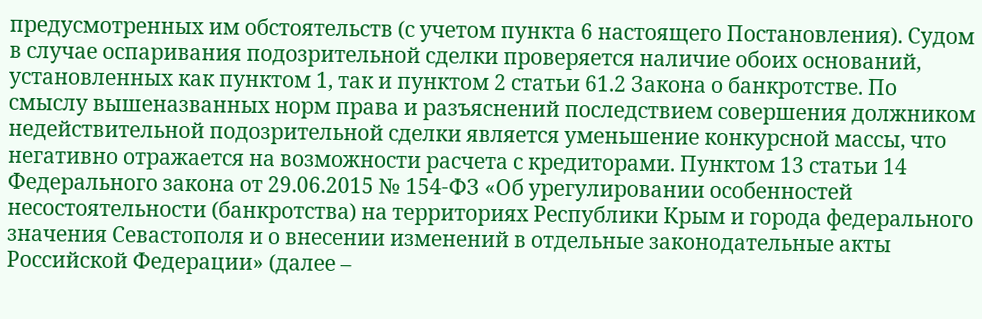предусмотренных им обстоятельств (с учетом пункта 6 настоящего Постановления). Судом в случае оспаривания подозрительной сделки проверяется наличие обоих оснований, установленных как пунктом 1, так и пунктом 2 статьи 61.2 Закона о банкротстве. По смыслу вышеназванных норм права и разъяснений последствием совершения должником недействительной подозрительной сделки является уменьшение конкурсной массы, что негативно отражается на возможности расчета с кредиторами. Пунктом 13 статьи 14 Федерального закона от 29.06.2015 № 154-ФЗ «Об урегулировании особенностей несостоятельности (банкротства) на территориях Республики Крым и города федерального значения Севастополя и о внесении изменений в отдельные законодательные акты Российской Федерации» (далее –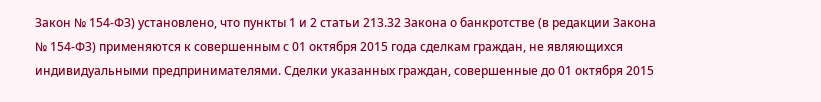Закон № 154-ФЗ) установлено, что пункты 1 и 2 статьи 213.32 Закона о банкротстве (в редакции Закона № 154-ФЗ) применяются к совершенным с 01 октября 2015 года сделкам граждан, не являющихся индивидуальными предпринимателями. Сделки указанных граждан, совершенные до 01 октября 2015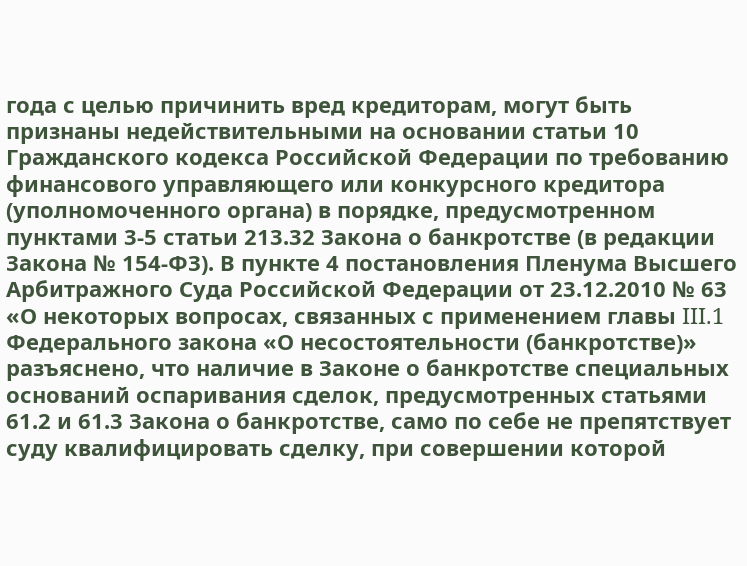года с целью причинить вред кредиторам, могут быть признаны недействительными на основании статьи 10 Гражданского кодекса Российской Федерации по требованию финансового управляющего или конкурсного кредитора (уполномоченного органа) в порядке, предусмотренном пунктами 3-5 статьи 213.32 Закона о банкротстве (в редакции Закона № 154-ФЗ). В пункте 4 постановления Пленума Высшего Арбитражного Суда Российской Федерации от 23.12.2010 № 63 «О некоторых вопросах, связанных с применением главы III.1 Федерального закона «О несостоятельности (банкротстве)» разъяснено, что наличие в Законе о банкротстве специальных оснований оспаривания сделок, предусмотренных статьями 61.2 и 61.3 Закона о банкротстве, само по себе не препятствует суду квалифицировать сделку, при совершении которой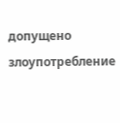допущено злоупотребление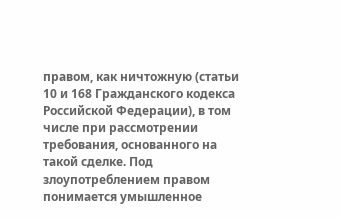правом, как ничтожную (статьи 10 и 168 Гражданского кодекса Российской Федерации), в том числе при рассмотрении требования, основанного на такой сделке. Под злоупотреблением правом понимается умышленное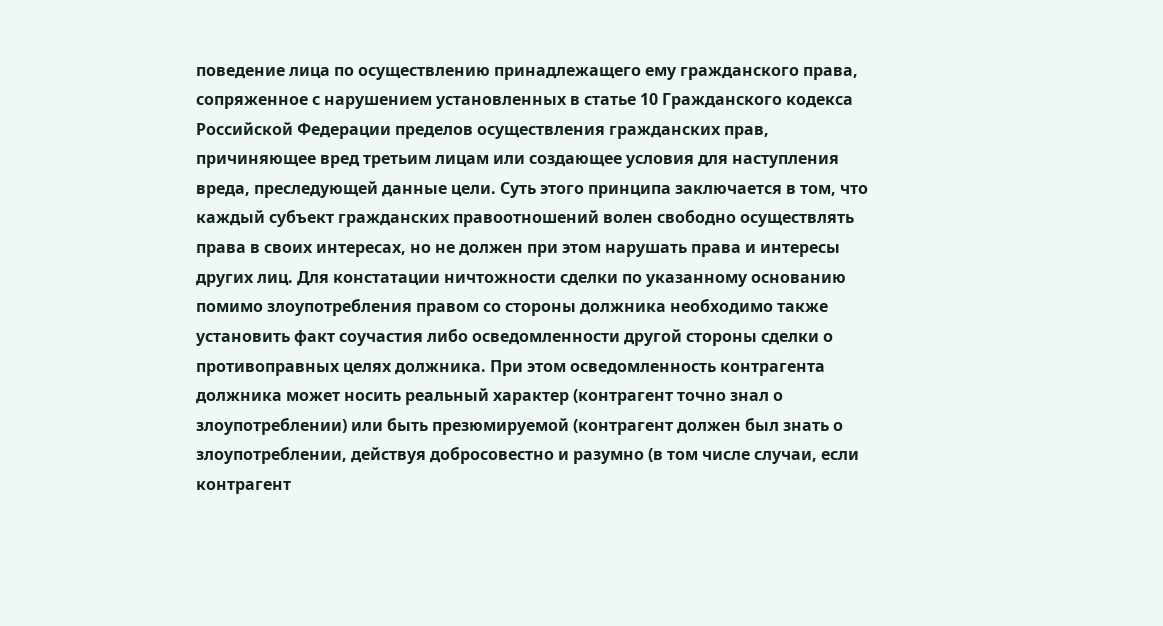поведение лица по осуществлению принадлежащего ему гражданского права, сопряженное с нарушением установленных в статье 10 Гражданского кодекса Российской Федерации пределов осуществления гражданских прав, причиняющее вред третьим лицам или создающее условия для наступления вреда, преследующей данные цели. Суть этого принципа заключается в том, что каждый субъект гражданских правоотношений волен свободно осуществлять права в своих интересах, но не должен при этом нарушать права и интересы других лиц. Для констатации ничтожности сделки по указанному основанию помимо злоупотребления правом со стороны должника необходимо также установить факт соучастия либо осведомленности другой стороны сделки о противоправных целях должника. При этом осведомленность контрагента должника может носить реальный характер (контрагент точно знал о злоупотреблении) или быть презюмируемой (контрагент должен был знать о злоупотреблении, действуя добросовестно и разумно (в том числе случаи, если контрагент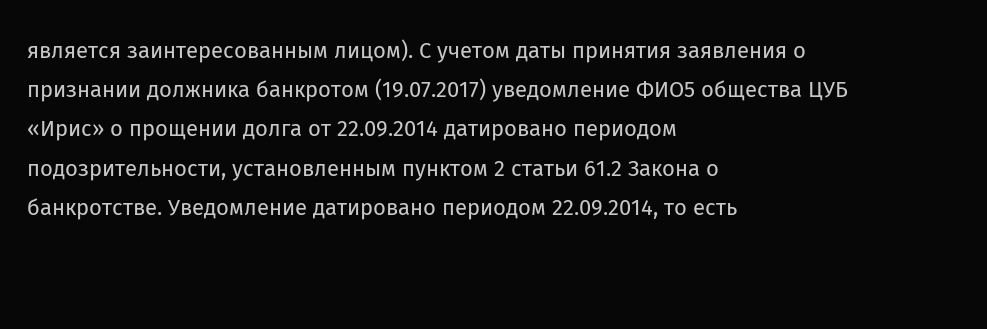является заинтересованным лицом). С учетом даты принятия заявления о признании должника банкротом (19.07.2017) уведомление ФИО5 общества ЦУБ «Ирис» о прощении долга от 22.09.2014 датировано периодом подозрительности, установленным пунктом 2 статьи 61.2 Закона о банкротстве. Уведомление датировано периодом 22.09.2014, то есть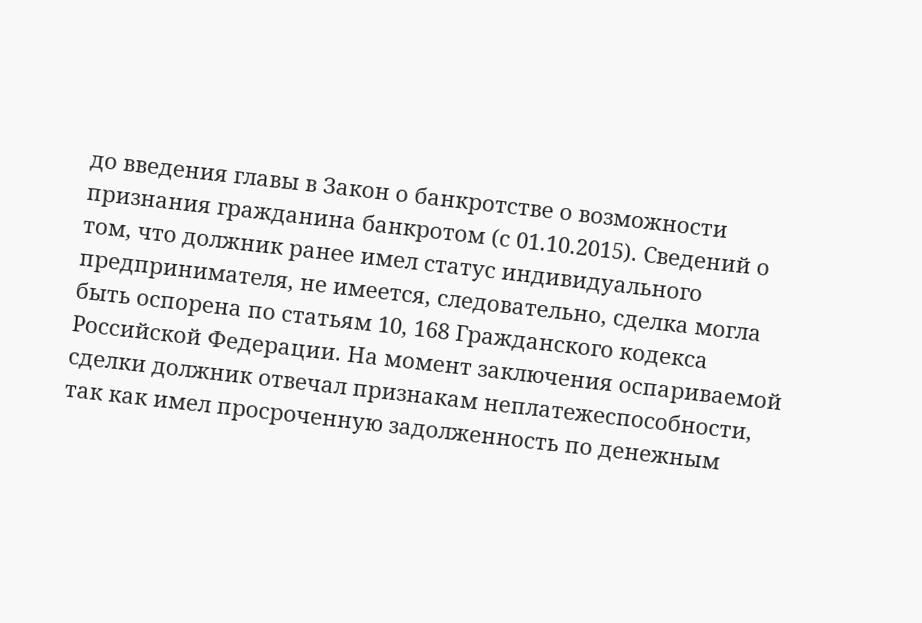до введения главы в Закон о банкротстве о возможности признания гражданина банкротом (с 01.10.2015). Сведений о том, что должник ранее имел статус индивидуального предпринимателя, не имеется, следовательно, сделка могла быть оспорена по статьям 10, 168 Гражданского кодекса Российской Федерации. На момент заключения оспариваемой сделки должник отвечал признакам неплатежеспособности, так как имел просроченную задолженность по денежным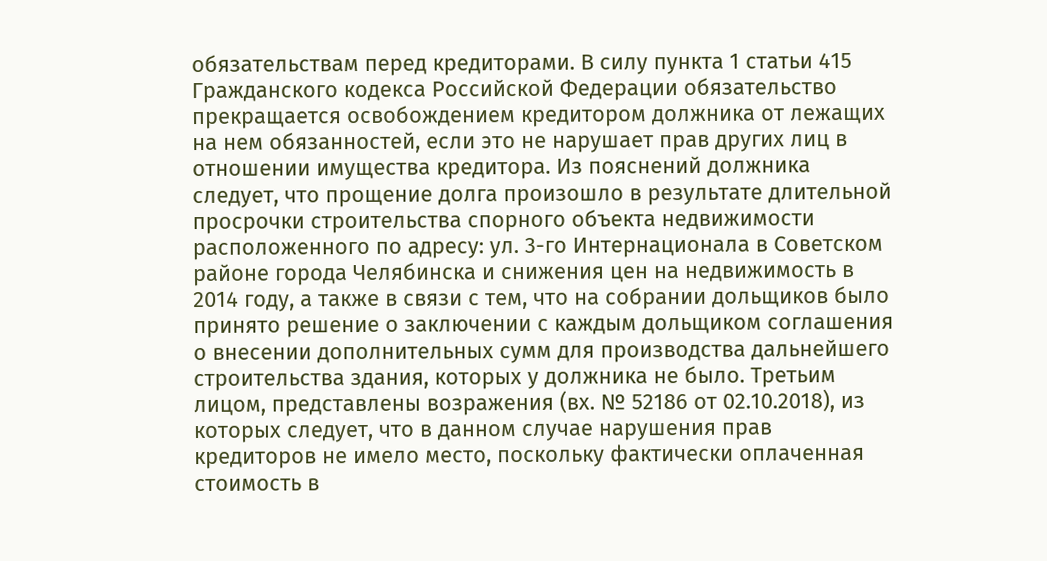обязательствам перед кредиторами. В силу пункта 1 статьи 415 Гражданского кодекса Российской Федерации обязательство прекращается освобождением кредитором должника от лежащих на нем обязанностей, если это не нарушает прав других лиц в отношении имущества кредитора. Из пояснений должника следует, что прощение долга произошло в результате длительной просрочки строительства спорного объекта недвижимости расположенного по адресу: ул. 3-го Интернационала в Советском районе города Челябинска и снижения цен на недвижимость в 2014 году, а также в связи с тем, что на собрании дольщиков было принято решение о заключении с каждым дольщиком соглашения о внесении дополнительных сумм для производства дальнейшего строительства здания, которых у должника не было. Третьим лицом, представлены возражения (вх. № 52186 от 02.10.2018), из которых следует, что в данном случае нарушения прав кредиторов не имело место, поскольку фактически оплаченная стоимость в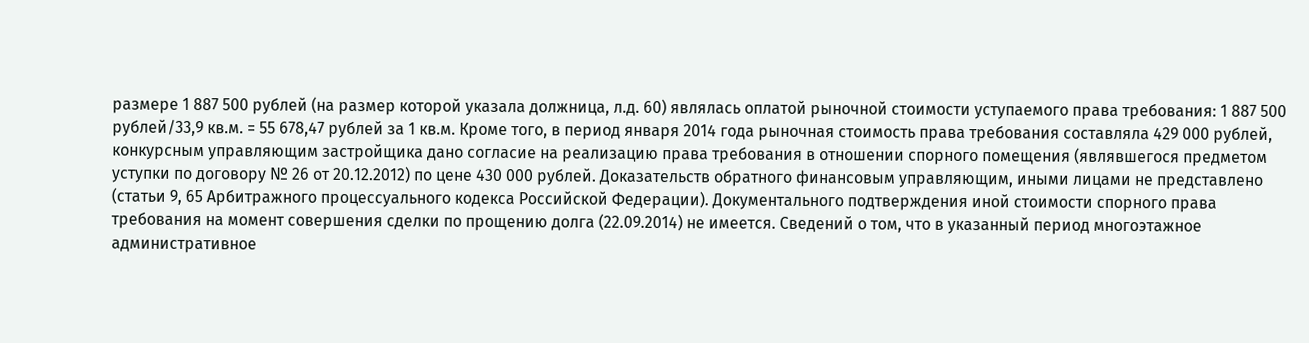размере 1 887 500 рублей (на размер которой указала должница, л.д. 60) являлась оплатой рыночной стоимости уступаемого права требования: 1 887 500 рублей/33,9 кв.м. = 55 678,47 рублей за 1 кв.м. Кроме того, в период января 2014 года рыночная стоимость права требования составляла 429 000 рублей, конкурсным управляющим застройщика дано согласие на реализацию права требования в отношении спорного помещения (являвшегося предметом уступки по договору № 26 от 20.12.2012) по цене 430 000 рублей. Доказательств обратного финансовым управляющим, иными лицами не представлено (статьи 9, 65 Арбитражного процессуального кодекса Российской Федерации). Документального подтверждения иной стоимости спорного права требования на момент совершения сделки по прощению долга (22.09.2014) не имеется. Сведений о том, что в указанный период многоэтажное административное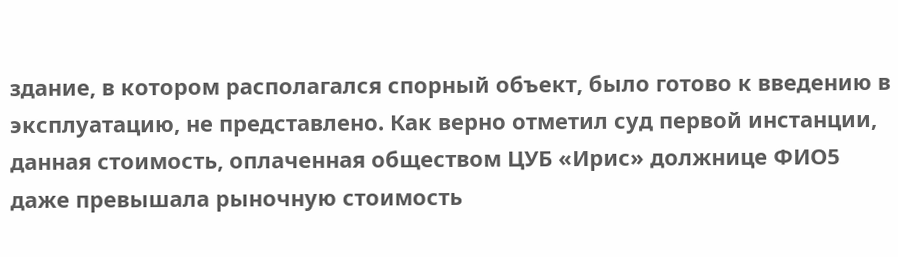здание, в котором располагался спорный объект, было готово к введению в эксплуатацию, не представлено. Как верно отметил суд первой инстанции, данная стоимость, оплаченная обществом ЦУБ «Ирис» должнице ФИО5 даже превышала рыночную стоимость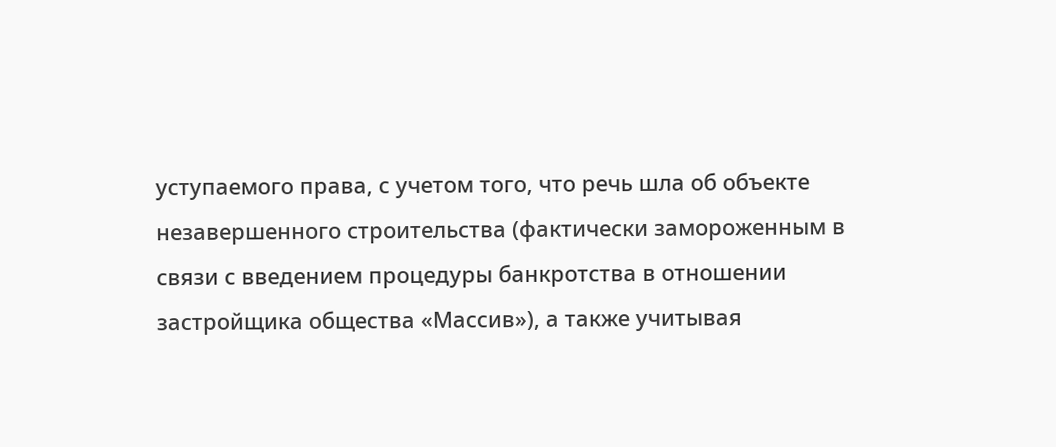уступаемого права, с учетом того, что речь шла об объекте незавершенного строительства (фактически замороженным в связи с введением процедуры банкротства в отношении застройщика общества «Массив»), а также учитывая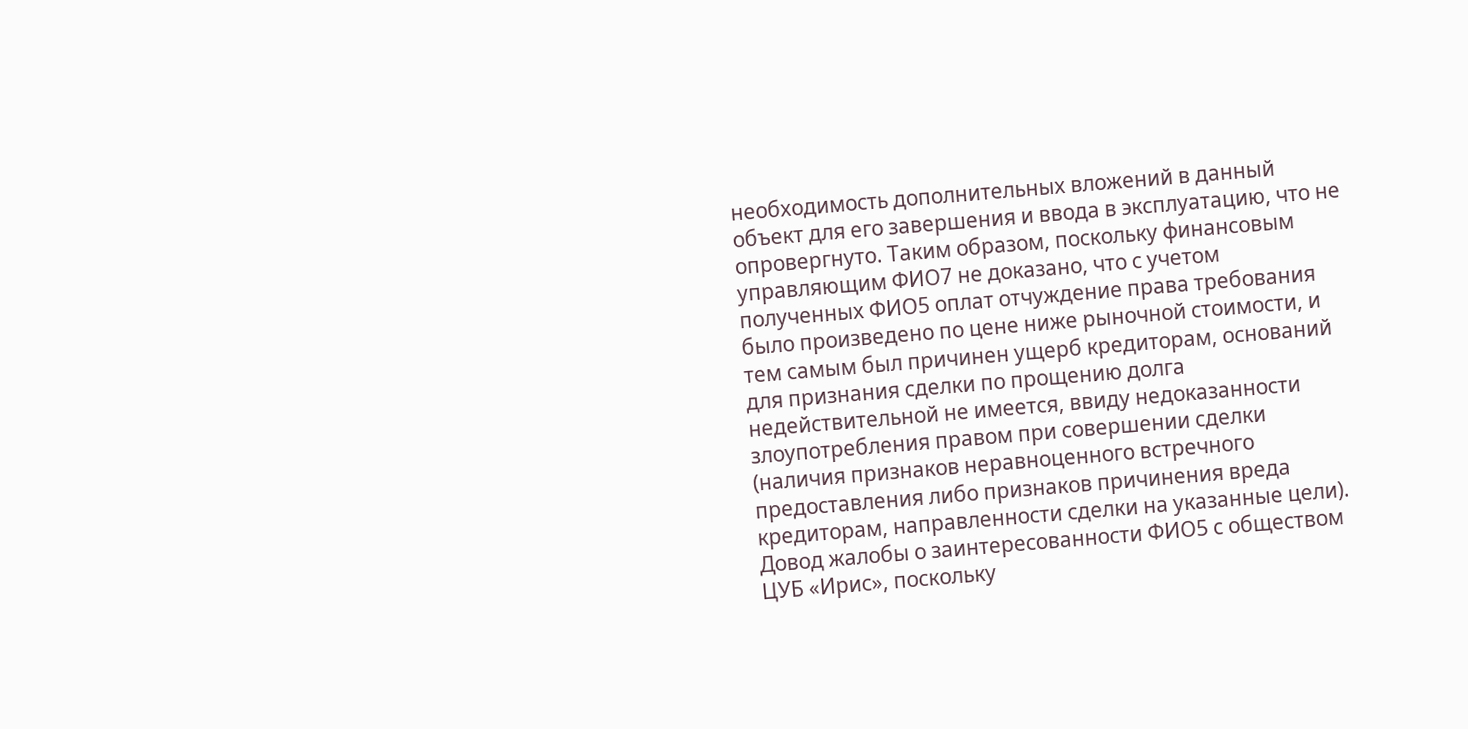необходимость дополнительных вложений в данный объект для его завершения и ввода в эксплуатацию, что не опровергнуто. Таким образом, поскольку финансовым управляющим ФИО7 не доказано, что с учетом полученных ФИО5 оплат отчуждение права требования было произведено по цене ниже рыночной стоимости, и тем самым был причинен ущерб кредиторам, оснований для признания сделки по прощению долга недействительной не имеется, ввиду недоказанности злоупотребления правом при совершении сделки (наличия признаков неравноценного встречного предоставления либо признаков причинения вреда кредиторам, направленности сделки на указанные цели). Довод жалобы о заинтересованности ФИО5 с обществом ЦУБ «Ирис», поскольку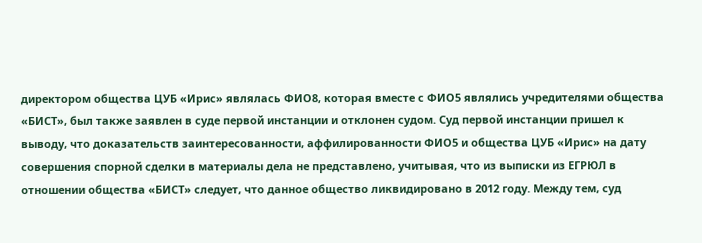директором общества ЦУБ «Ирис» являлась ФИО8, которая вместе с ФИО5 являлись учредителями общества «БИСТ», был также заявлен в суде первой инстанции и отклонен судом. Суд первой инстанции пришел к выводу, что доказательств заинтересованности, аффилированности ФИО5 и общества ЦУБ «Ирис» на дату совершения спорной сделки в материалы дела не представлено, учитывая, что из выписки из ЕГРЮЛ в отношении общества «БИСТ» следует, что данное общество ликвидировано в 2012 году. Между тем, суд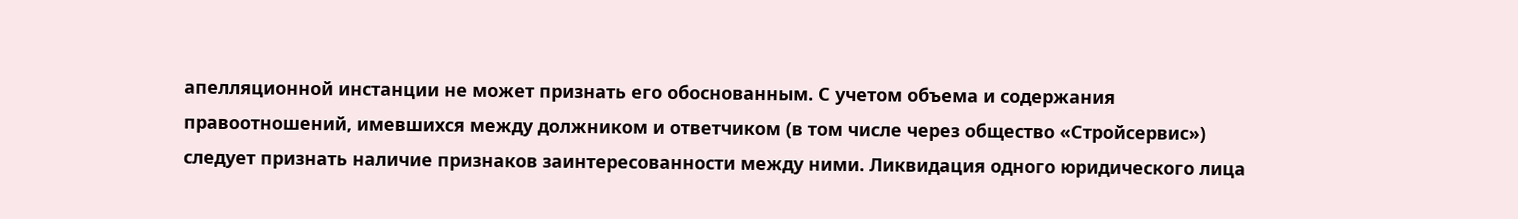апелляционной инстанции не может признать его обоснованным. С учетом объема и содержания правоотношений, имевшихся между должником и ответчиком (в том числе через общество «Стройсервис») следует признать наличие признаков заинтересованности между ними. Ликвидация одного юридического лица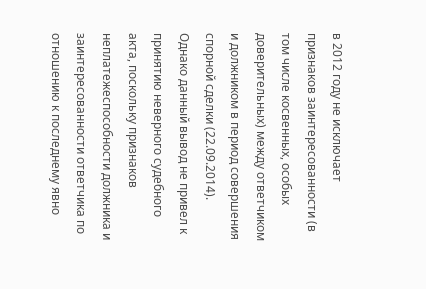в 2012 году не исключает признаков заинтересованности (в том числе косвенных, особых доверительных) между ответчиком и должником в период совершения спорной сделки (22.09.2014). Однако данный вывод не привел к принятию неверного судебного акта, поскольку признаков неплатежеспособности должника и заинтересованности ответчика по отношению к последнему явно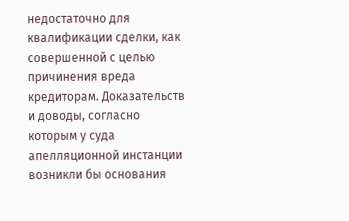недостаточно для квалификации сделки, как совершенной с целью причинения вреда кредиторам. Доказательств и доводы, согласно которым у суда апелляционной инстанции возникли бы основания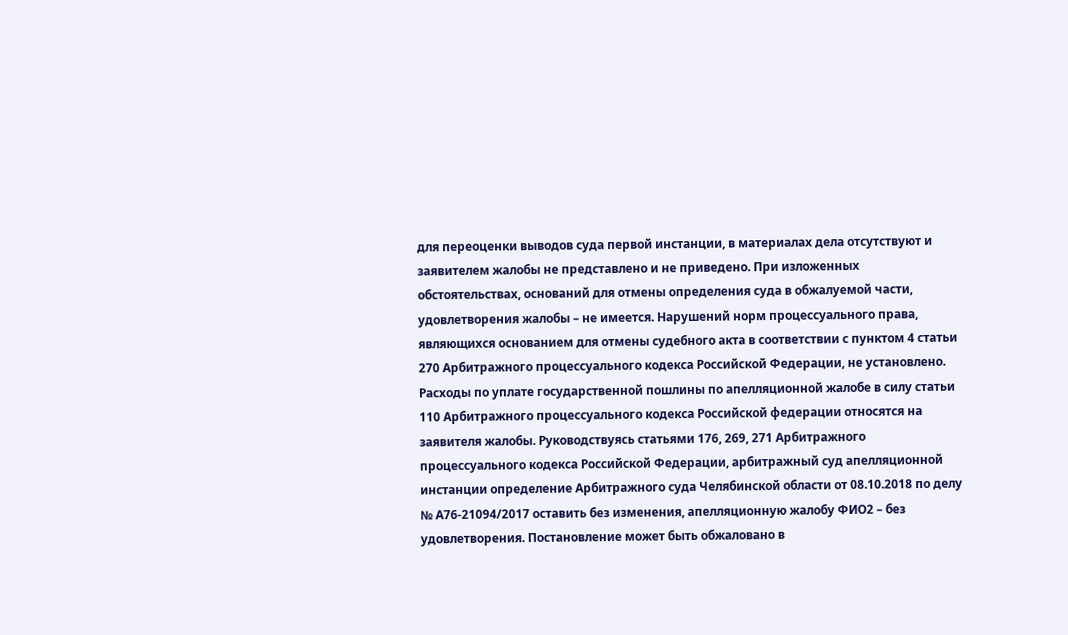для переоценки выводов суда первой инстанции, в материалах дела отсутствуют и заявителем жалобы не представлено и не приведено. При изложенных обстоятельствах, оснований для отмены определения суда в обжалуемой части, удовлетворения жалобы – не имеется. Нарушений норм процессуального права, являющихся основанием для отмены судебного акта в соответствии с пунктом 4 статьи 270 Арбитражного процессуального кодекса Российской Федерации, не установлено. Расходы по уплате государственной пошлины по апелляционной жалобе в силу статьи 110 Арбитражного процессуального кодекса Российской федерации относятся на заявителя жалобы. Руководствуясь статьями 176, 269, 271 Арбитражного процессуального кодекса Российской Федерации, арбитражный суд апелляционной инстанции определение Арбитражного суда Челябинской области от 08.10.2018 по делу № А76-21094/2017 оставить без изменения, апелляционную жалобу ФИО2 – без удовлетворения. Постановление может быть обжаловано в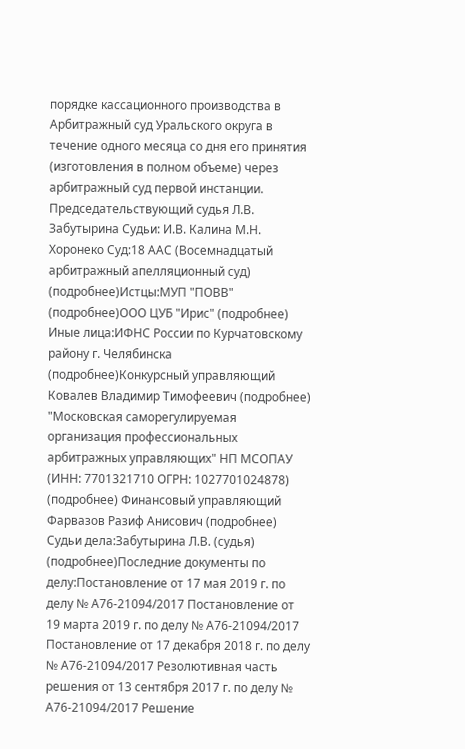порядке кассационного производства в Арбитражный суд Уральского округа в течение одного месяца со дня его принятия (изготовления в полном объеме) через арбитражный суд первой инстанции. Председательствующий судья Л.В. Забутырина Судьи: И.В. Калина М.Н. Хоронеко Суд:18 ААС (Восемнадцатый арбитражный апелляционный суд) (подробнее)Истцы:МУП "ПОВВ" (подробнее)ООО ЦУБ "Ирис" (подробнее) Иные лица:ИФНС России по Курчатовскому району г. Челябинска (подробнее)Конкурсный управляющий Ковалев Владимир Тимофеевич (подробнее) "Московская саморегулируемая организация профессиональных арбитражных управляющих" НП МСОПАУ (ИНН: 7701321710 ОГРН: 1027701024878) (подробнее) Финансовый управляющий Фарвазов Разиф Анисович (подробнее) Судьи дела:Забутырина Л.В. (судья) (подробнее)Последние документы по делу:Постановление от 17 мая 2019 г. по делу № А76-21094/2017 Постановление от 19 марта 2019 г. по делу № А76-21094/2017 Постановление от 17 декабря 2018 г. по делу № А76-21094/2017 Резолютивная часть решения от 13 сентября 2017 г. по делу № А76-21094/2017 Решение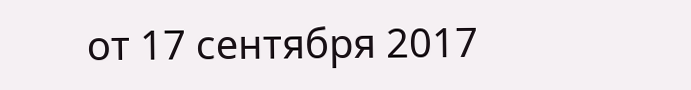от 17 сентября 2017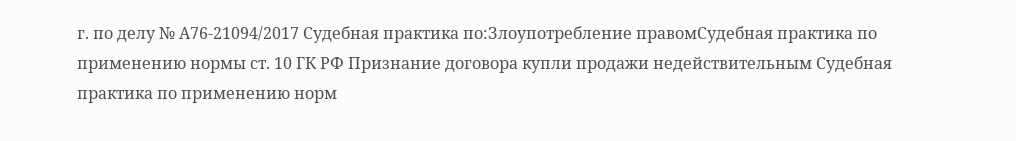г. по делу № А76-21094/2017 Судебная практика по:Злоупотребление правомСудебная практика по применению нормы ст. 10 ГК РФ Признание договора купли продажи недействительным Судебная практика по применению норм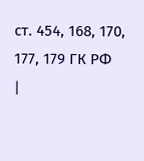ст. 454, 168, 170, 177, 179 ГК РФ
|